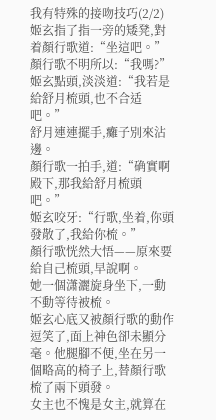我有特殊的接吻技巧(2/2)
姬玄指了指一旁的矮凳,對着顏行歌道:“坐這吧。”
顏行歌不明所以:“我嗎?”
姬玄點頭,淡淡道:“我若是給舒月梳頭,也不合适吧。”
舒月連連擺手,癱子別來沾邊。
顏行歌一拍手,道:“确實啊殿下,那我給舒月梳頭吧。”
姬玄咬牙:“行歌,坐着,你頭發散了,我給你梳。”
顏行歌恍然大悟——原來要給自己梳頭,早說啊。
她一個潇灑旋身坐下,一動不動等待被梳。
姬玄心底又被顏行歌的動作逗笑了,面上神色卻未顯分毫。他腿腳不便,坐在另一個略高的椅子上,替顏行歌梳了兩下頭發。
女主也不愧是女主,就算在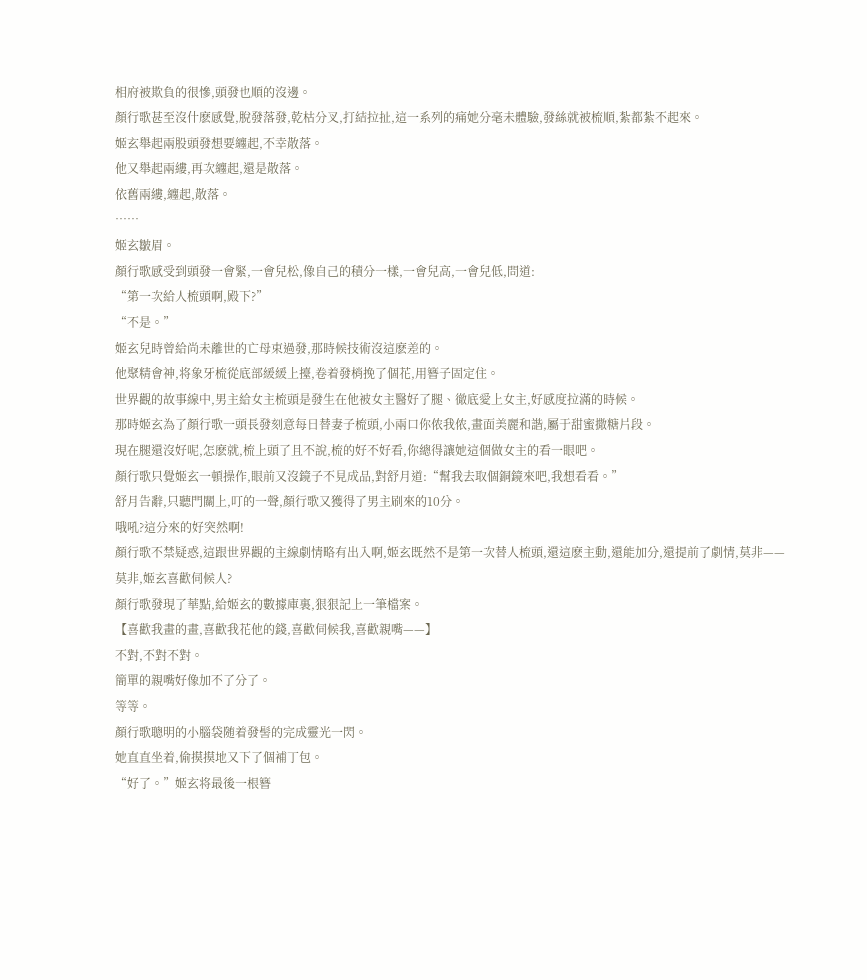相府被欺負的很慘,頭發也順的沒邊。
顏行歌甚至沒什麽感覺,脫發落發,乾枯分叉,打結拉扯,這一系列的痛她分毫未體驗,發絲就被梳順,紮都紮不起來。
姬玄舉起兩股頭發想要纏起,不幸散落。
他又舉起兩縷,再次纏起,還是散落。
依舊兩縷,纏起,散落。
……
姬玄皺眉。
顏行歌感受到頭發一會緊,一會兒松,像自己的積分一樣,一會兒高,一會兒低,問道:
“第一次給人梳頭啊,殿下?”
“不是。”
姬玄兒時曾給尚未離世的亡母束過發,那時候技術沒這麽差的。
他聚精會神,将象牙梳從底部緩緩上擡,卷着發梢挽了個花,用簪子固定住。
世界觀的故事線中,男主給女主梳頭是發生在他被女主醫好了腿、徹底愛上女主,好感度拉滿的時候。
那時姬玄為了顏行歌一頭長發刻意每日替妻子梳頭,小兩口你侬我侬,畫面美麗和諧,屬于甜蜜撒糖片段。
現在腿還沒好呢,怎麽就,梳上頭了且不說,梳的好不好看,你總得讓她這個做女主的看一眼吧。
顏行歌只覺姬玄一頓操作,眼前又沒鏡子不見成品,對舒月道:“幫我去取個銅鏡來吧,我想看看。”
舒月告辭,只聽門關上,叮的一聲,顏行歌又獲得了男主刷來的10分。
哦吼?這分來的好突然啊!
顏行歌不禁疑惑,這跟世界觀的主線劇情略有出入啊,姬玄既然不是第一次替人梳頭,還這麽主動,還能加分,還提前了劇情,莫非——
莫非,姬玄喜歡伺候人?
顏行歌發現了華點,給姬玄的數據庫裏,狠狠記上一筆檔案。
【喜歡我畫的畫,喜歡我花他的錢,喜歡伺候我,喜歡親嘴——】
不對,不對不對。
簡單的親嘴好像加不了分了。
等等。
顏行歌聰明的小腦袋随着發髻的完成靈光一閃。
她直直坐着,偷摸摸地又下了個補丁包。
“好了。”姬玄将最後一根簪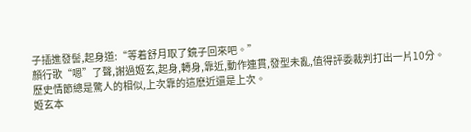子插進發髻,起身道:“等着舒月取了鏡子回來吧。”
顏行歌“嗯”了聲,謝過姬玄,起身,轉身,靠近,動作連貫,發型未亂,值得評委裁判打出一片10分。
歷史情節總是驚人的相似,上次靠的這麽近還是上次。
姬玄本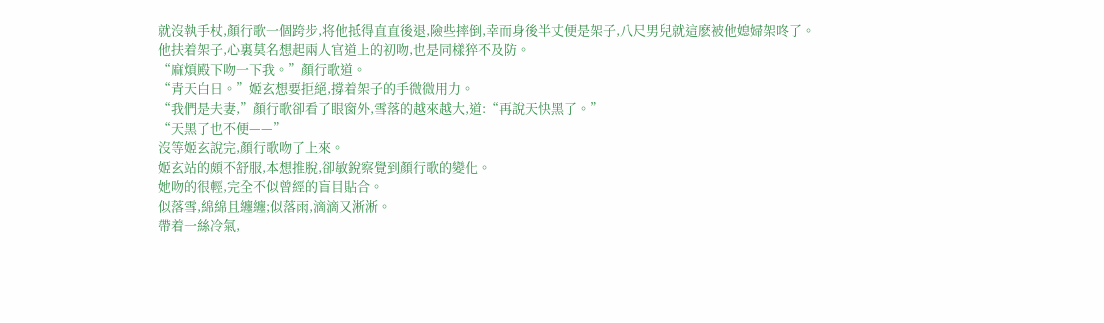就沒執手杖,顏行歌一個跨步,将他抵得直直後退,險些摔倒,幸而身後半丈便是架子,八尺男兒就這麽被他媳婦架咚了。
他扶着架子,心裏莫名想起兩人官道上的初吻,也是同樣猝不及防。
“麻煩殿下吻一下我。”顏行歌道。
“青天白日。”姬玄想要拒絕,撐着架子的手微微用力。
“我們是夫妻,”顏行歌卻看了眼窗外,雪落的越來越大,道:“再說天快黑了。”
“天黑了也不便——”
沒等姬玄說完,顏行歌吻了上來。
姬玄站的頗不舒服,本想推脫,卻敏銳察覺到顏行歌的變化。
她吻的很輕,完全不似曾經的盲目貼合。
似落雪,綿綿且纏纏;似落雨,滴滴又淅淅。
帶着一絲冷氣,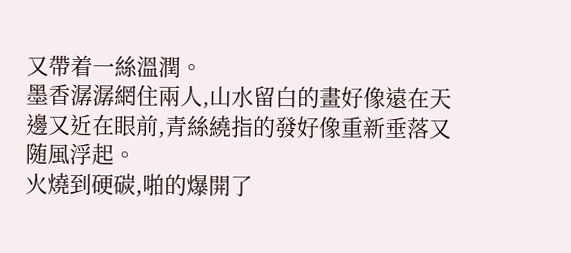又帶着一絲溫潤。
墨香潺潺網住兩人,山水留白的畫好像遠在天邊又近在眼前,青絲繞指的發好像重新垂落又随風浮起。
火燒到硬碳,啪的爆開了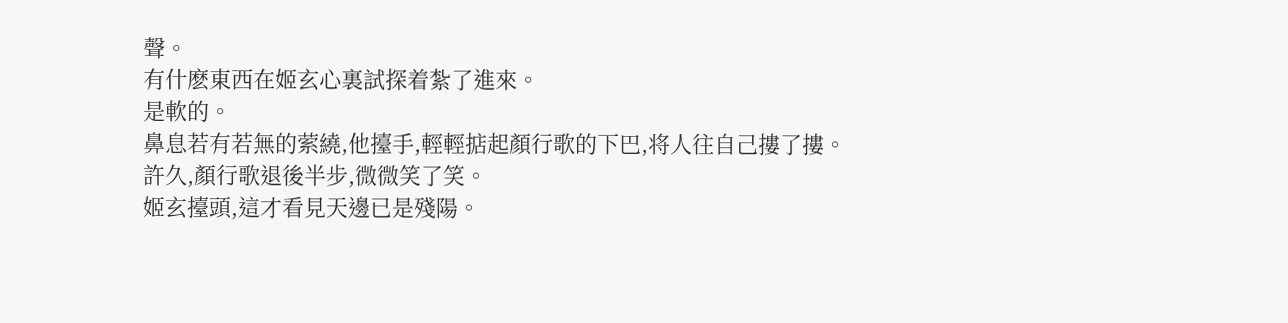聲。
有什麽東西在姬玄心裏試探着紮了進來。
是軟的。
鼻息若有若無的萦繞,他擡手,輕輕掂起顏行歌的下巴,将人往自己摟了摟。
許久,顏行歌退後半步,微微笑了笑。
姬玄擡頭,這才看見天邊已是殘陽。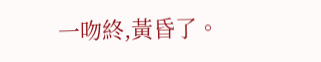一吻終,黃昏了。